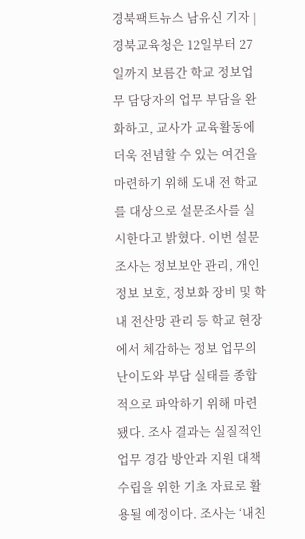경북팩트뉴스 남유신 기자 | 경북교육청은 12일부터 27일까지 보름간 학교 정보업무 담당자의 업무 부담을 완화하고, 교사가 교육활동에 더욱 전념할 수 있는 여건을 마련하기 위해 도내 전 학교를 대상으로 설문조사를 실시한다고 밝혔다. 이번 설문조사는 정보보안 관리, 개인정보 보호, 정보화 장비 및 학내 전산망 관리 등 학교 현장에서 체감하는 정보 업무의 난이도와 부담 실태를 종합적으로 파악하기 위해 마련됐다. 조사 결과는 실질적인 업무 경감 방안과 지원 대책 수립을 위한 기초 자료로 활용될 예정이다. 조사는 ‘내친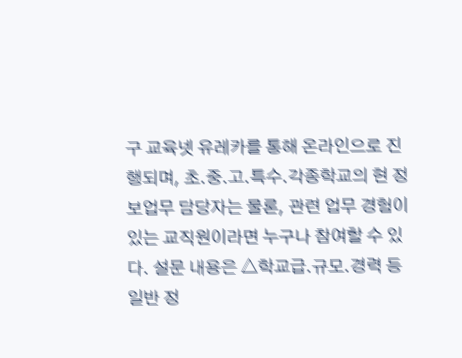구 교육넷 유레카를 통해 온라인으로 진행되며, 초․중․고․특수․각종학교의 현 정보업무 담당자는 물론, 관련 업무 경험이 있는 교직원이라면 누구나 참여할 수 있다. 설문 내용은 △학교급․규모․경력 등 일반 정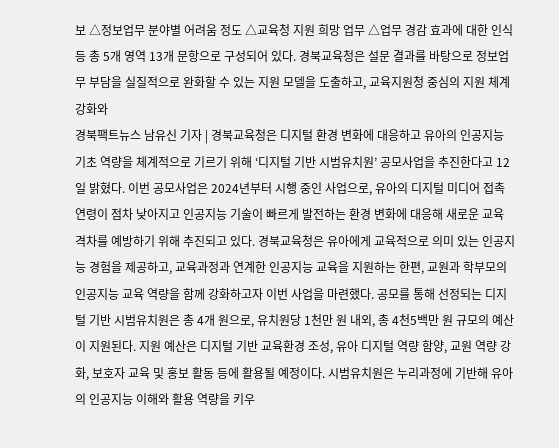보 △정보업무 분야별 어려움 정도 △교육청 지원 희망 업무 △업무 경감 효과에 대한 인식 등 총 5개 영역 13개 문항으로 구성되어 있다. 경북교육청은 설문 결과를 바탕으로 정보업무 부담을 실질적으로 완화할 수 있는 지원 모델을 도출하고, 교육지원청 중심의 지원 체계 강화와
경북팩트뉴스 남유신 기자 | 경북교육청은 디지털 환경 변화에 대응하고 유아의 인공지능 기초 역량을 체계적으로 기르기 위해 ‘디지털 기반 시범유치원’ 공모사업을 추진한다고 12일 밝혔다. 이번 공모사업은 2024년부터 시행 중인 사업으로, 유아의 디지털 미디어 접촉 연령이 점차 낮아지고 인공지능 기술이 빠르게 발전하는 환경 변화에 대응해 새로운 교육 격차를 예방하기 위해 추진되고 있다. 경북교육청은 유아에게 교육적으로 의미 있는 인공지능 경험을 제공하고, 교육과정과 연계한 인공지능 교육을 지원하는 한편, 교원과 학부모의 인공지능 교육 역량을 함께 강화하고자 이번 사업을 마련했다. 공모를 통해 선정되는 디지털 기반 시범유치원은 총 4개 원으로, 유치원당 1천만 원 내외, 총 4천5백만 원 규모의 예산이 지원된다. 지원 예산은 디지털 기반 교육환경 조성, 유아 디지털 역량 함양, 교원 역량 강화, 보호자 교육 및 홍보 활동 등에 활용될 예정이다. 시범유치원은 누리과정에 기반해 유아의 인공지능 이해와 활용 역량을 키우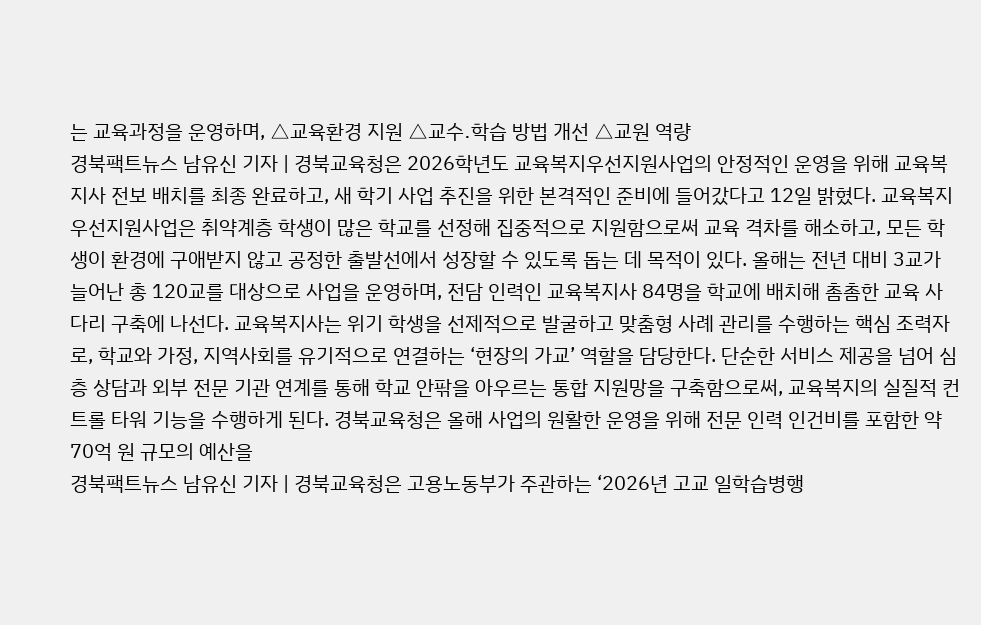는 교육과정을 운영하며, △교육환경 지원 △교수․학습 방법 개선 △교원 역량
경북팩트뉴스 남유신 기자 | 경북교육청은 2026학년도 교육복지우선지원사업의 안정적인 운영을 위해 교육복지사 전보 배치를 최종 완료하고, 새 학기 사업 추진을 위한 본격적인 준비에 들어갔다고 12일 밝혔다. 교육복지우선지원사업은 취약계층 학생이 많은 학교를 선정해 집중적으로 지원함으로써 교육 격차를 해소하고, 모든 학생이 환경에 구애받지 않고 공정한 출발선에서 성장할 수 있도록 돕는 데 목적이 있다. 올해는 전년 대비 3교가 늘어난 총 120교를 대상으로 사업을 운영하며, 전담 인력인 교육복지사 84명을 학교에 배치해 촘촘한 교육 사다리 구축에 나선다. 교육복지사는 위기 학생을 선제적으로 발굴하고 맞춤형 사례 관리를 수행하는 핵심 조력자로, 학교와 가정, 지역사회를 유기적으로 연결하는 ‘현장의 가교’ 역할을 담당한다. 단순한 서비스 제공을 넘어 심층 상담과 외부 전문 기관 연계를 통해 학교 안팎을 아우르는 통합 지원망을 구축함으로써, 교육복지의 실질적 컨트롤 타워 기능을 수행하게 된다. 경북교육청은 올해 사업의 원활한 운영을 위해 전문 인력 인건비를 포함한 약 70억 원 규모의 예산을
경북팩트뉴스 남유신 기자 | 경북교육청은 고용노동부가 주관하는 ‘2026년 고교 일학습병행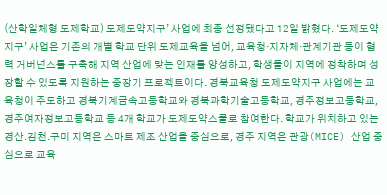(산학일체형 도제학교) 도제도약지구’ 사업에 최종 선정됐다고 12일 밝혔다. ‘도제도약지구’ 사업은 기존의 개별 학교 단위 도제교육을 넘어, 교육청·지자체·관계기관 등이 협력 거버넌스를 구축해 지역 산업에 맞는 인재를 양성하고, 학생들이 지역에 정착하며 성장할 수 있도록 지원하는 중장기 프로젝트이다. 경북교육청 도제도약지구 사업에는 교육청이 주도하고 경북기계금속고등학교와 경북과학기술고등학교, 경주정보고등학교, 경주여자정보고등학교 등 4개 학교가 도제도약스쿨로 참여한다. 학교가 위치하고 있는 경산․김천․구미 지역은 스마트 제조 산업을 중심으로, 경주 지역은 관광(MICE) 산업 중심으로 교육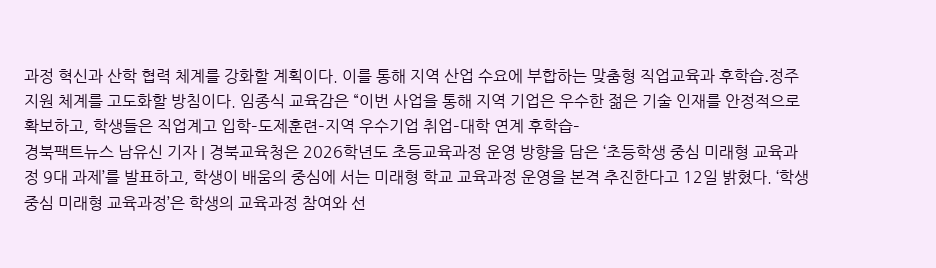과정 혁신과 산학 협력 체계를 강화할 계획이다. 이를 통해 지역 산업 수요에 부합하는 맞춤형 직업교육과 후학습․정주 지원 체계를 고도화할 방침이다. 임종식 교육감은 “이번 사업을 통해 지역 기업은 우수한 젊은 기술 인재를 안정적으로 확보하고, 학생들은 직업계고 입학–도제훈련–지역 우수기업 취업–대학 연계 후학습–
경북팩트뉴스 남유신 기자 | 경북교육청은 2026학년도 초등교육과정 운영 방향을 담은 ‘초등학생 중심 미래형 교육과정 9대 과제’를 발표하고, 학생이 배움의 중심에 서는 미래형 학교 교육과정 운영을 본격 추진한다고 12일 밝혔다. ‘학생 중심 미래형 교육과정’은 학생의 교육과정 참여와 선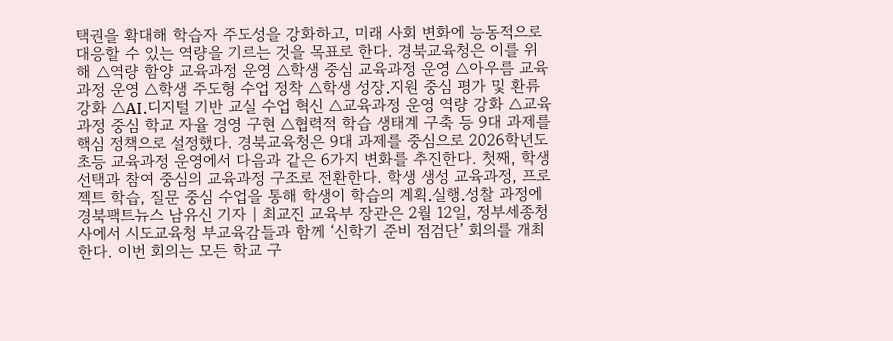택권을 확대해 학습자 주도성을 강화하고, 미래 사회 변화에 능동적으로 대응할 수 있는 역량을 기르는 것을 목표로 한다. 경북교육청은 이를 위해 △역량 함양 교육과정 운영 △학생 중심 교육과정 운영 △아우름 교육과정 운영 △학생 주도형 수업 정착 △학생 성장․지원 중심 평가 및 환류 강화 △AI․디지털 기반 교실 수업 혁신 △교육과정 운영 역량 강화 △교육과정 중심 학교 자율 경영 구현 △협력적 학습 생태계 구축 등 9대 과제를 핵심 정책으로 설정했다. 경북교육청은 9대 과제를 중심으로 2026학년도 초등 교육과정 운영에서 다음과 같은 6가지 변화를 추진한다. 첫째, 학생 선택과 참여 중심의 교육과정 구조로 전환한다. 학생 생성 교육과정, 프로젝트 학습, 질문 중심 수업을 통해 학생이 학습의 계획․실행․성찰 과정에
경북팩트뉴스 남유신 기자 | 최교진 교육부 장관은 2월 12일, 정부세종청사에서 시도교육청 부교육감들과 함께 ‘신학기 준비 점검단’ 회의를 개최한다. 이번 회의는 모든 학교 구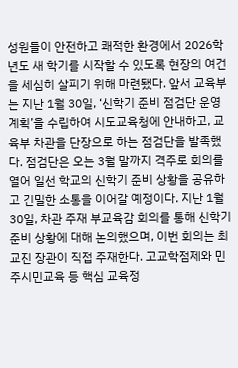성원들이 안전하고 쾌적한 환경에서 2026학년도 새 학기를 시작할 수 있도록 현장의 여건을 세심히 살피기 위해 마련됐다. 앞서 교육부는 지난 1월 30일, ‘신학기 준비 점검단 운영 계획’을 수립하여 시도교육청에 안내하고, 교육부 차관을 단장으로 하는 점검단을 발족했다. 점검단은 오는 3월 말까지 격주로 회의를 열어 일선 학교의 신학기 준비 상황을 공유하고 긴밀한 소통을 이어갈 예정이다. 지난 1월 30일, 차관 주재 부교육감 회의를 통해 신학기 준비 상황에 대해 논의했으며, 이번 회의는 최교진 장관이 직접 주재한다. 고교학점제와 민주시민교육 등 핵심 교육정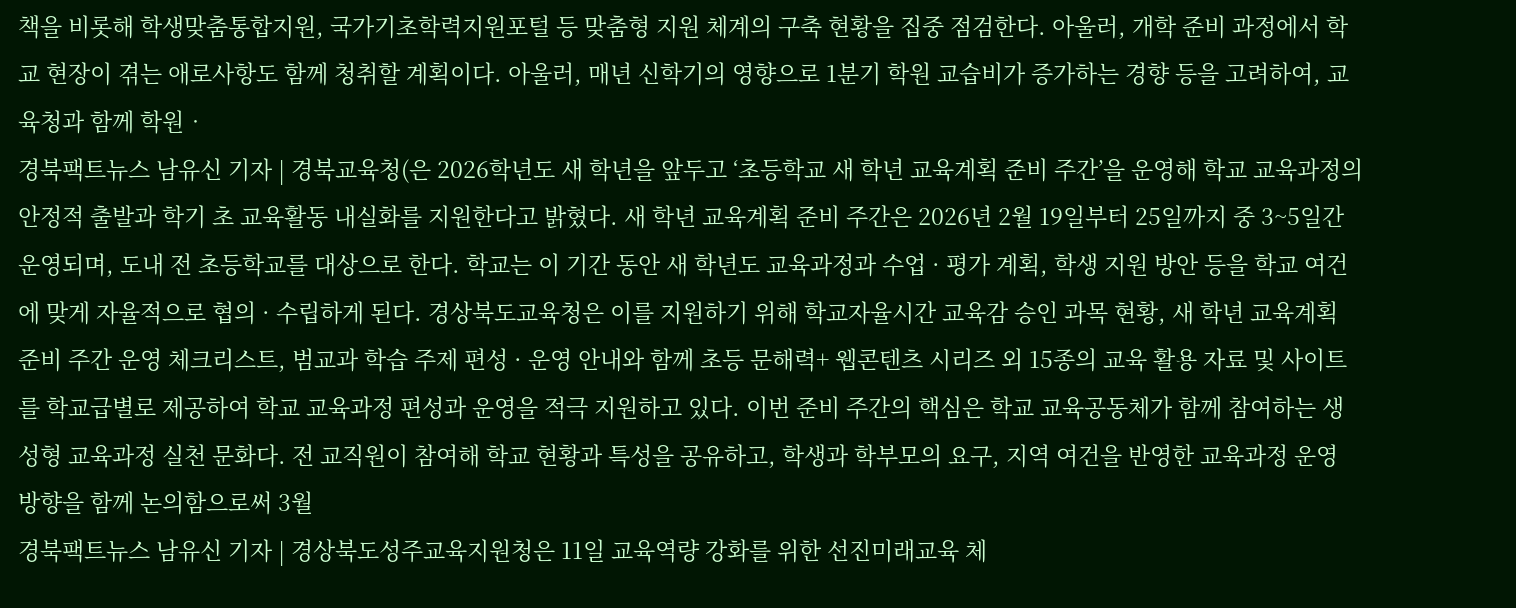책을 비롯해 학생맞춤통합지원, 국가기초학력지원포털 등 맞춤형 지원 체계의 구축 현황을 집중 점검한다. 아울러, 개학 준비 과정에서 학교 현장이 겪는 애로사항도 함께 청취할 계획이다. 아울러, 매년 신학기의 영향으로 1분기 학원 교습비가 증가하는 경향 등을 고려하여, 교육청과 함께 학원‧
경북팩트뉴스 남유신 기자 | 경북교육청(은 2026학년도 새 학년을 앞두고 ‘초등학교 새 학년 교육계획 준비 주간’을 운영해 학교 교육과정의 안정적 출발과 학기 초 교육활동 내실화를 지원한다고 밝혔다. 새 학년 교육계획 준비 주간은 2026년 2월 19일부터 25일까지 중 3~5일간 운영되며, 도내 전 초등학교를 대상으로 한다. 학교는 이 기간 동안 새 학년도 교육과정과 수업 · 평가 계획, 학생 지원 방안 등을 학교 여건에 맞게 자율적으로 협의 · 수립하게 된다. 경상북도교육청은 이를 지원하기 위해 학교자율시간 교육감 승인 과목 현황, 새 학년 교육계획 준비 주간 운영 체크리스트, 범교과 학습 주제 편성 · 운영 안내와 함께 초등 문해력+ 웹콘텐츠 시리즈 외 15종의 교육 활용 자료 및 사이트를 학교급별로 제공하여 학교 교육과정 편성과 운영을 적극 지원하고 있다. 이번 준비 주간의 핵심은 학교 교육공동체가 함께 참여하는 생성형 교육과정 실천 문화다. 전 교직원이 참여해 학교 현황과 특성을 공유하고, 학생과 학부모의 요구, 지역 여건을 반영한 교육과정 운영 방향을 함께 논의함으로써 3월
경북팩트뉴스 남유신 기자 | 경상북도성주교육지원청은 11일 교육역량 강화를 위한 선진미래교육 체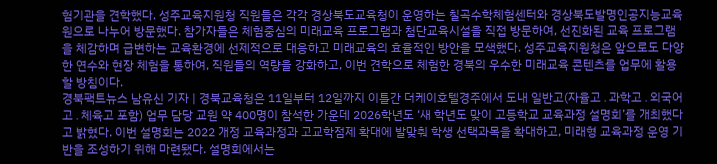험기관을 견학했다. 성주교육지원청 직원들은 각각 경상북도교육청이 운영하는 칠곡수학체험센터와 경상북도발명인공지능교육원으로 나누어 방문했다. 참가자들은 체험중심의 미래교육 프로그램과 첨단교육시설을 직접 방문하여, 선진화된 교육 프로그램을 체감하며 급변하는 교육환경에 선제적으로 대응하고 미래교육의 효율적인 방안을 모색했다. 성주교육지원청은 앞으로도 다양한 연수와 현장 체험을 통하여, 직원들의 역량을 강화하고, 이번 견학으로 체험한 경북의 우수한 미래교육 콘텐츠를 업무에 활용할 방침이다.
경북팩트뉴스 남유신 기자 | 경북교육청은 11일부터 12일까지 이틀간 더케이호텔경주에서 도내 일반고(자율고․과학고․외국어고․체육고 포함) 업무 담당 교원 약 400명이 참석한 가운데 2026학년도 ‘새 학년도 맞이 고등학교 교육과정 설명회’를 개최했다고 밝혔다. 이번 설명회는 2022 개정 교육과정과 고교학점제 확대에 발맞춰 학생 선택과목을 확대하고, 미래형 교육과정 운영 기반을 조성하기 위해 마련됐다. 설명회에서는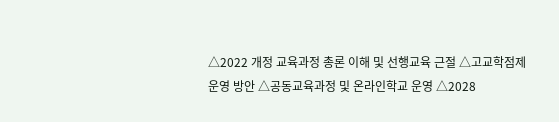△2022 개정 교육과정 총론 이해 및 선행교육 근절 △고교학점제 운영 방안 △공동교육과정 및 온라인학교 운영 △2028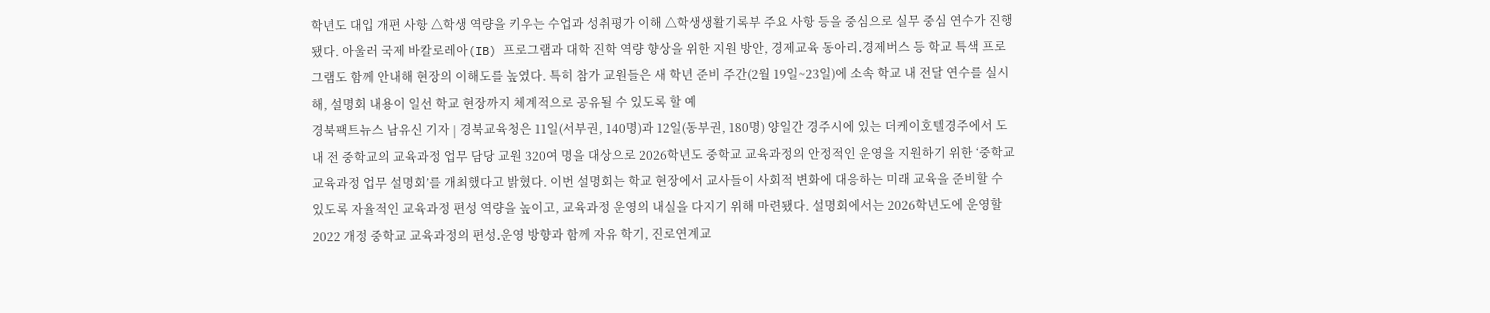학년도 대입 개편 사항 △학생 역량을 키우는 수업과 성취평가 이해 △학생생활기록부 주요 사항 등을 중심으로 실무 중심 연수가 진행됐다. 아울러 국제 바칼로레아(IB) 프로그램과 대학 진학 역량 향상을 위한 지원 방안, 경제교육 동아리․경제버스 등 학교 특색 프로그램도 함께 안내해 현장의 이해도를 높였다. 특히 참가 교원들은 새 학년 준비 주간(2월 19일~23일)에 소속 학교 내 전달 연수를 실시해, 설명회 내용이 일선 학교 현장까지 체계적으로 공유될 수 있도록 할 예
경북팩트뉴스 남유신 기자 | 경북교육청은 11일(서부권, 140명)과 12일(동부권, 180명) 양일간 경주시에 있는 더케이호텔경주에서 도내 전 중학교의 교육과정 업무 담당 교원 320여 명을 대상으로 2026학년도 중학교 교육과정의 안정적인 운영을 지원하기 위한 ‘중학교 교육과정 업무 설명회’를 개최했다고 밝혔다. 이번 설명회는 학교 현장에서 교사들이 사회적 변화에 대응하는 미래 교육을 준비할 수 있도록 자율적인 교육과정 편성 역량을 높이고, 교육과정 운영의 내실을 다지기 위해 마련됐다. 설명회에서는 2026학년도에 운영할 2022 개정 중학교 교육과정의 편성․운영 방향과 함께 자유 학기, 진로연계교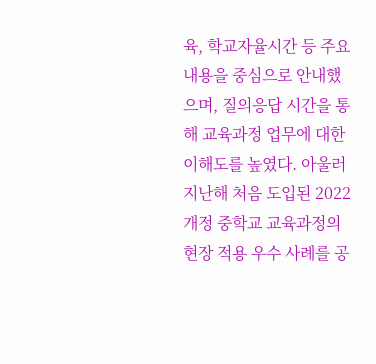육, 학교자율시간 등 주요 내용을 중심으로 안내했으며, 질의응답 시간을 통해 교육과정 업무에 대한 이해도를 높였다. 아울러 지난해 처음 도입된 2022 개정 중학교 교육과정의 현장 적용 우수 사례를 공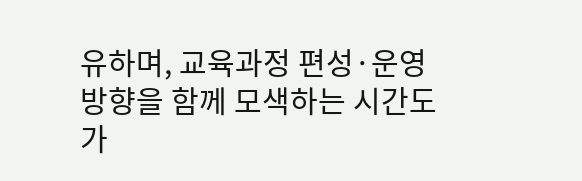유하며, 교육과정 편성·운영 방향을 함께 모색하는 시간도 가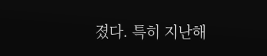졌다. 특히 지난해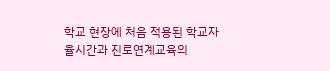학교 현장에 처음 적용된 학교자율시간과 진로연계교육의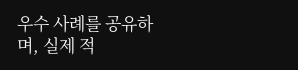우수 사례를 공유하며, 실제 적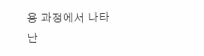용 과정에서 나타난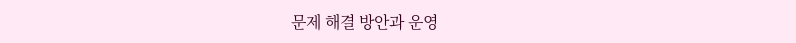문제 해결 방안과 운영